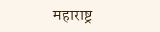महाराष्ट्र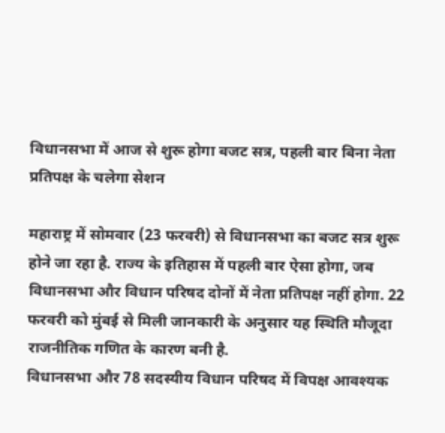विधानसभा में आज से शुरू होगा बजट सत्र, पहली बार बिना नेता प्रतिपक्ष के चलेगा सेशन

महाराष्ट्र में सोमवार (23 फरवरी) से विधानसभा का बजट सत्र शुरू होने जा रहा है. राज्य के इतिहास में पहली बार ऐसा होगा, जब विधानसभा और विधान परिषद दोनों में नेता प्रतिपक्ष नहीं होगा. 22 फरवरी को मुंबई से मिली जानकारी के अनुसार यह स्थिति मौजूदा राजनीतिक गणित के कारण बनी है.
विधानसभा और 78 सदस्यीय विधान परिषद में विपक्ष आवश्यक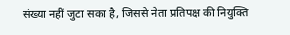संख्या नहीं जुटा सका है, जिससे नेता प्रतिपक्ष की नियुक्ति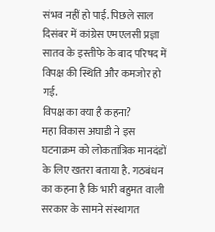संभव नहीं हो पाई. पिछले साल दिसंबर में कांग्रेस एमएलसी प्रज्ञा सातव के इस्तीफे के बाद परिषद में विपक्ष की स्थिति और कमजोर हो गई.
विपक्ष का क्या है कहना?
महा विकास अघाडी ने इस घटनाक्रम को लोकतांत्रिक मानदंडों के लिए खतरा बताया है. गठबंधन का कहना है कि भारी बहुमत वाली सरकार के सामने संस्थागत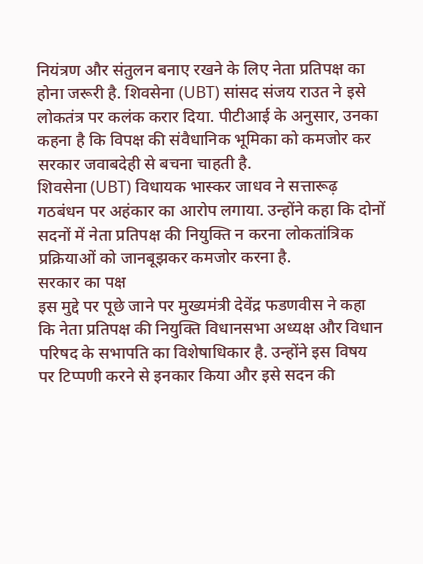नियंत्रण और संतुलन बनाए रखने के लिए नेता प्रतिपक्ष का होना जरूरी है. शिवसेना (UBT) सांसद संजय राउत ने इसे लोकतंत्र पर कलंक करार दिया. पीटीआई के अनुसार, उनका कहना है कि विपक्ष की संवैधानिक भूमिका को कमजोर कर सरकार जवाबदेही से बचना चाहती है.
शिवसेना (UBT) विधायक भास्कर जाधव ने सत्तारूढ़ गठबंधन पर अहंकार का आरोप लगाया. उन्होंने कहा कि दोनों सदनों में नेता प्रतिपक्ष की नियुक्ति न करना लोकतांत्रिक प्रक्रियाओं को जानबूझकर कमजोर करना है.
सरकार का पक्ष
इस मुद्दे पर पूछे जाने पर मुख्यमंत्री देवेंद्र फडणवीस ने कहा कि नेता प्रतिपक्ष की नियुक्ति विधानसभा अध्यक्ष और विधान परिषद के सभापति का विशेषाधिकार है. उन्होंने इस विषय पर टिप्पणी करने से इनकार किया और इसे सदन की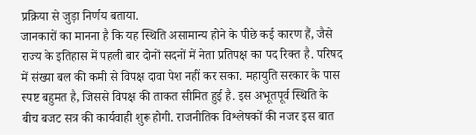प्रक्रिया से जुड़ा निर्णय बताया.
जानकारों का मानना है कि यह स्थिति असामान्य होने के पीछे कई कारण हैं, जैसे राज्य के इतिहास में पहली बार दोनों सदनों में नेता प्रतिपक्ष का पद रिक्त है. परिषद में संख्या बल की कमी से विपक्ष दावा पेश नहीं कर सका. महायुति सरकार के पास स्पष्ट बहुमत है, जिससे विपक्ष की ताकत सीमित हुई है. इस अभूतपूर्व स्थिति के बीच बजट सत्र की कार्यवाही शुरू होगी. राजनीतिक विश्लेषकों की नजर इस बात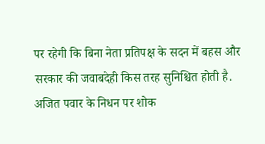पर रहेगी कि बिना नेता प्रतिपक्ष के सदन में बहस और सरकार की जवाबदेही किस तरह सुनिश्चित होती है.
अजित पवार के निधन पर शोक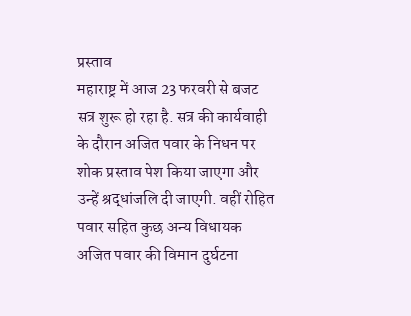प्रस्ताव
महाराष्ट्र में आज 23 फरवरी से बजट सत्र शुरू हो रहा है. सत्र की कार्यवाही के दौरान अजित पवार के निधन पर शोक प्रस्ताव पेश किया जाएगा और उन्हें श्रद्धांजलि दी जाएगी. वहीं रोहित पवार सहित कुछ अन्य विधायक अजित पवार की विमान दुर्घटना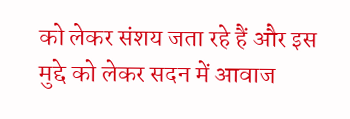को लेकर संशय जता रहे हैं और इस मुद्दे को लेकर सदन में आवाज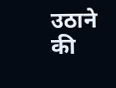उठाने की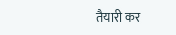तैयारी कर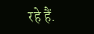रहे हैं.